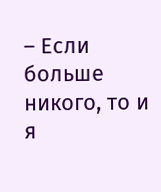– Если больше никого, то и я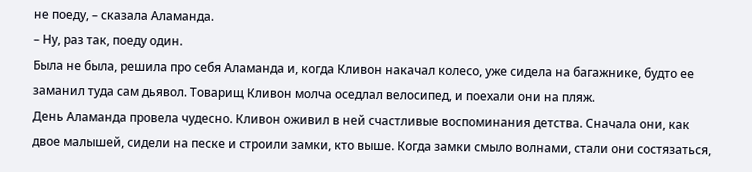не поеду, – сказала Аламанда.
– Ну, раз так, поеду один.
Была не была, решила про себя Аламанда и, когда Кливон накачал колесо, уже сидела на багажнике, будто ее заманил туда сам дьявол. Товарищ Кливон молча оседлал велосипед, и поехали они на пляж.
День Аламанда провела чудесно. Кливон оживил в ней счастливые воспоминания детства. Сначала они, как двое малышей, сидели на песке и строили замки, кто выше. Когда замки смыло волнами, стали они состязаться,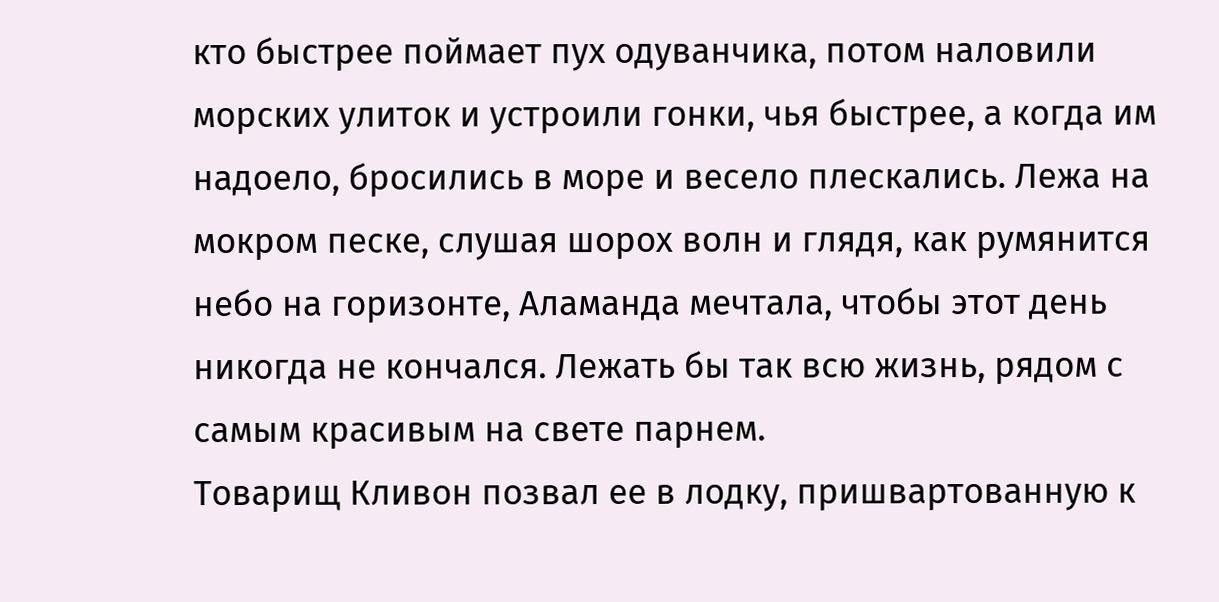кто быстрее поймает пух одуванчика, потом наловили морских улиток и устроили гонки, чья быстрее, а когда им надоело, бросились в море и весело плескались. Лежа на мокром песке, слушая шорох волн и глядя, как румянится небо на горизонте, Аламанда мечтала, чтобы этот день никогда не кончался. Лежать бы так всю жизнь, рядом с самым красивым на свете парнем.
Товарищ Кливон позвал ее в лодку, пришвартованную к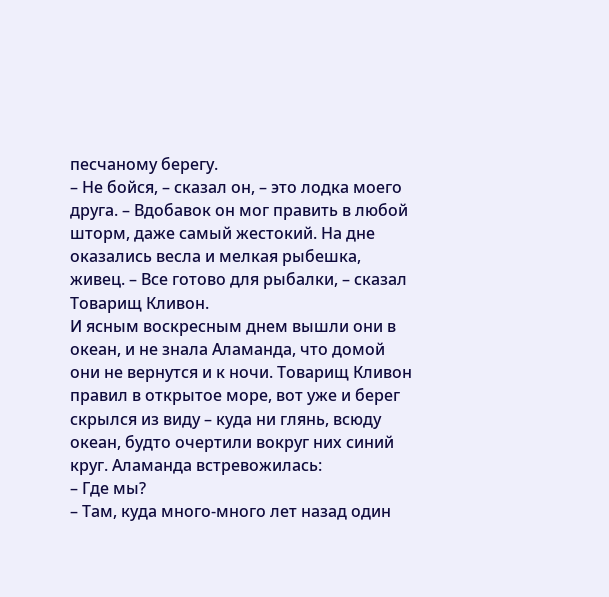песчаному берегу.
– Не бойся, – сказал он, – это лодка моего друга. – Вдобавок он мог править в любой шторм, даже самый жестокий. На дне оказались весла и мелкая рыбешка, живец. – Все готово для рыбалки, – сказал Товарищ Кливон.
И ясным воскресным днем вышли они в океан, и не знала Аламанда, что домой они не вернутся и к ночи. Товарищ Кливон правил в открытое море, вот уже и берег скрылся из виду – куда ни глянь, всюду океан, будто очертили вокруг них синий круг. Аламанда встревожилась:
– Где мы?
– Там, куда много-много лет назад один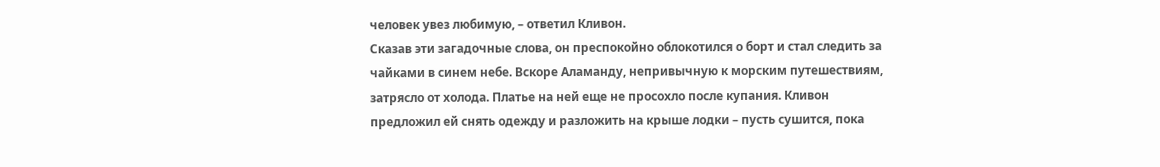человек увез любимую, – ответил Кливон.
Сказав эти загадочные слова, он преспокойно облокотился о борт и стал следить за чайками в синем небе. Вскоре Аламанду, непривычную к морским путешествиям, затрясло от холода. Платье на ней еще не просохло после купания. Кливон предложил ей снять одежду и разложить на крыше лодки – пусть сушится, пока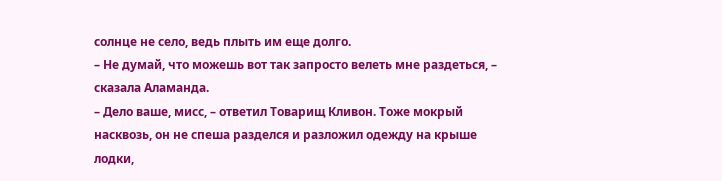солнце не село, ведь плыть им еще долго.
– Не думай, что можешь вот так запросто велеть мне раздеться, – сказала Аламанда.
– Дело ваше, мисс, – ответил Товарищ Кливон. Тоже мокрый насквозь, он не спеша разделся и разложил одежду на крыше лодки,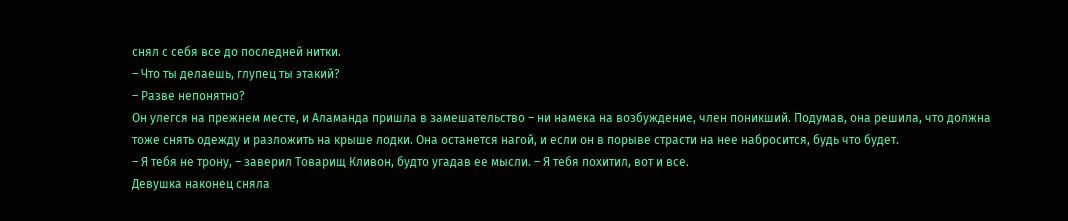снял с себя все до последней нитки.
– Что ты делаешь, глупец ты этакий?
– Разве непонятно?
Он улегся на прежнем месте, и Аламанда пришла в замешательство – ни намека на возбуждение, член поникший. Подумав, она решила, что должна тоже снять одежду и разложить на крыше лодки. Она останется нагой, и если он в порыве страсти на нее набросится, будь что будет.
– Я тебя не трону, – заверил Товарищ Кливон, будто угадав ее мысли. – Я тебя похитил, вот и все.
Девушка наконец сняла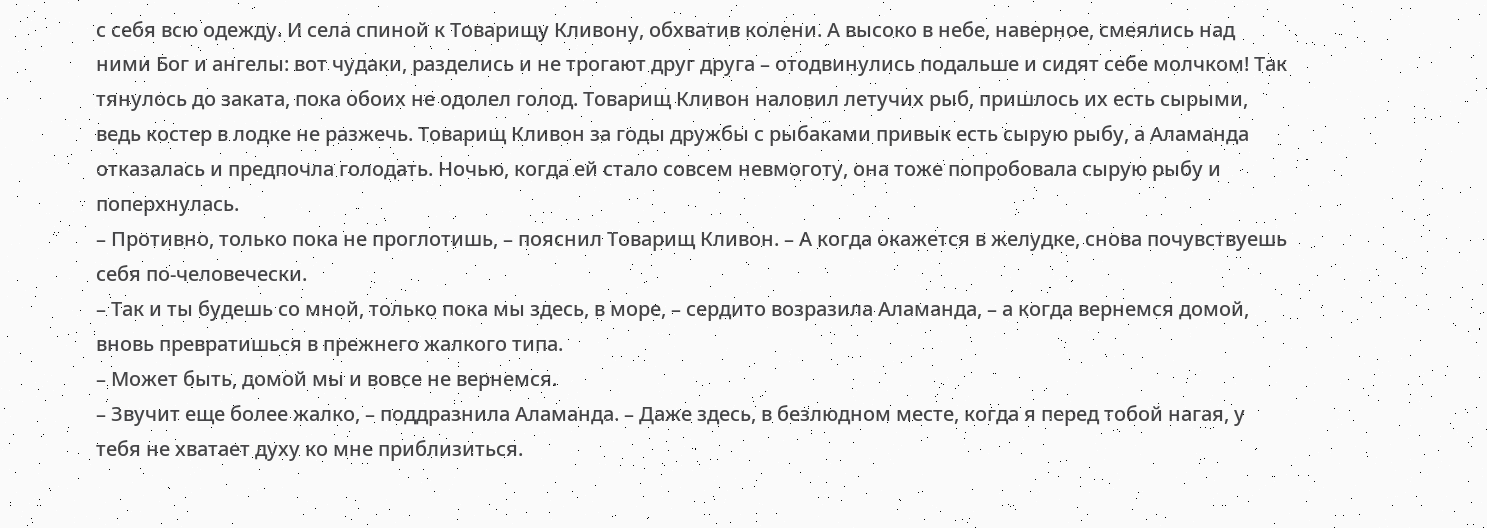с себя всю одежду. И села спиной к Товарищу Кливону, обхватив колени. А высоко в небе, наверное, смеялись над ними Бог и ангелы: вот чудаки, разделись и не трогают друг друга – отодвинулись подальше и сидят себе молчком! Так тянулось до заката, пока обоих не одолел голод. Товарищ Кливон наловил летучих рыб, пришлось их есть сырыми, ведь костер в лодке не разжечь. Товарищ Кливон за годы дружбы с рыбаками привык есть сырую рыбу, а Аламанда отказалась и предпочла голодать. Ночью, когда ей стало совсем невмоготу, она тоже попробовала сырую рыбу и поперхнулась.
– Противно, только пока не проглотишь, – пояснил Товарищ Кливон. – А когда окажется в желудке, снова почувствуешь себя по-человечески.
– Так и ты будешь со мной, только пока мы здесь, в море, – сердито возразила Аламанда, – а когда вернемся домой, вновь превратишься в прежнего жалкого типа.
– Может быть, домой мы и вовсе не вернемся.
– Звучит еще более жалко, – поддразнила Аламанда. – Даже здесь, в безлюдном месте, когда я перед тобой нагая, у тебя не хватает духу ко мне приблизиться.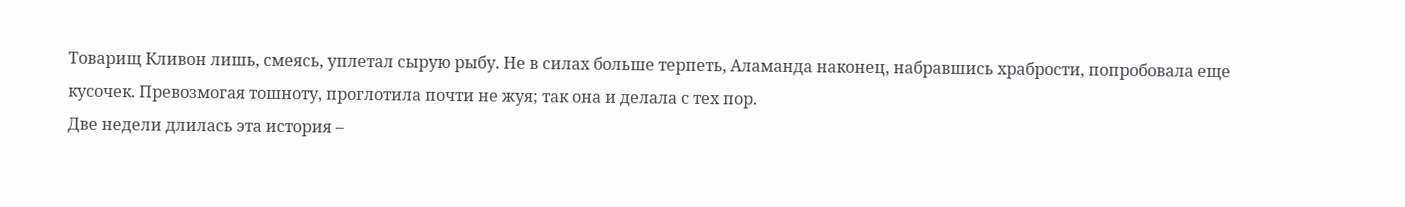Товарищ Кливон лишь, смеясь, уплетал сырую рыбу. Не в силах больше терпеть, Аламанда наконец, набравшись храбрости, попробовала еще кусочек. Превозмогая тошноту, проглотила почти не жуя; так она и делала с тех пор.
Две недели длилась эта история –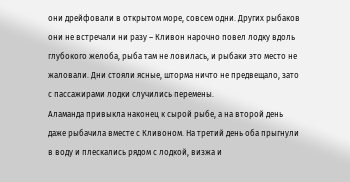они дрейфовали в открытом море, совсем одни. Других рыбаков они не встречали ни разу – Кливон нарочно повел лодку вдоль глубокого желоба, рыба там не ловилась, и рыбаки это место не жаловали. Дни стояли ясные, шторма ничто не предвещало, зато с пассажирами лодки случились перемены.
Аламанда привыкла наконец к сырой рыбе, а на второй день даже рыбачила вместе с Кливоном. На третий день оба прыгнули в воду и плескались рядом с лодкой, визжа и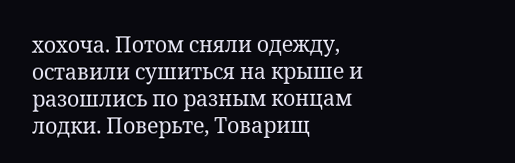хохоча. Потом сняли одежду, оставили сушиться на крыше и разошлись по разным концам лодки. Поверьте, Товарищ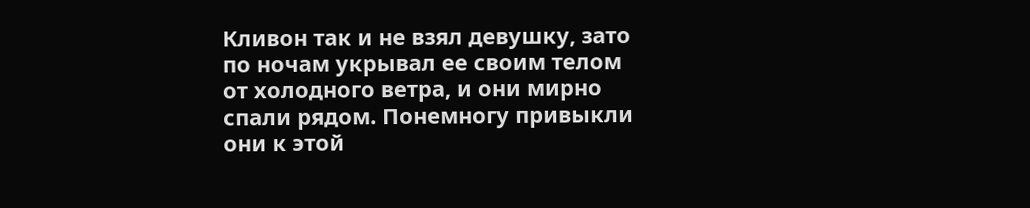Кливон так и не взял девушку, зато по ночам укрывал ее своим телом от холодного ветра, и они мирно спали рядом. Понемногу привыкли они к этой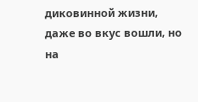диковинной жизни, даже во вкус вошли, но на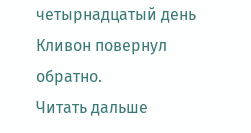четырнадцатый день Кливон повернул обратно.
Читать дальше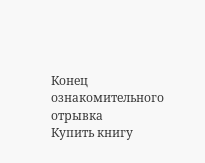Конец ознакомительного отрывка
Купить книгу